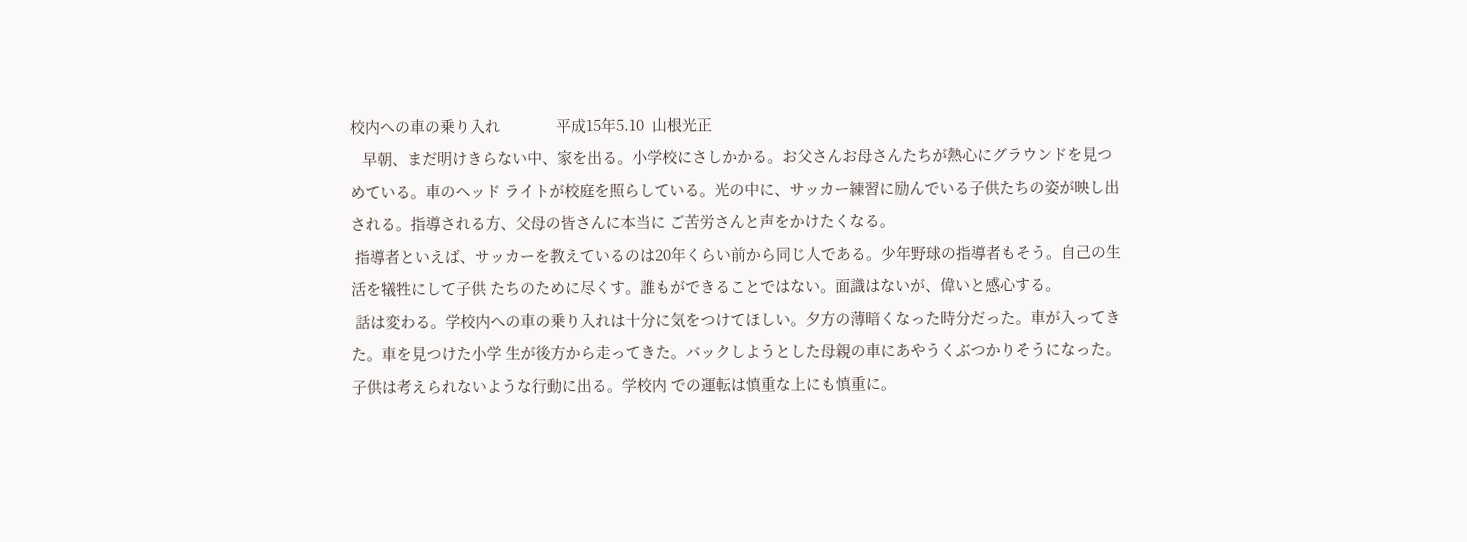校内への車の乗り入れ              平成15年5.10  山根光正
   早朝、まだ明けきらない中、家を出る。小学校にさしかかる。お父さんお母さんたちが熱心にグラウンドを見つめている。車のヘッド ライトが校庭を照らしている。光の中に、サッカー練習に励んでいる子供たちの姿が映し出される。指導される方、父母の皆さんに本当に ご苦労さんと声をかけたくなる。
 指導者といえば、サッカーを教えているのは20年くらい前から同じ人である。少年野球の指導者もそう。自己の生活を犠牲にして子供 たちのために尽くす。誰もができることではない。面識はないが、偉いと感心する。
 話は変わる。学校内への車の乗り入れは十分に気をつけてほしい。夕方の薄暗くなった時分だった。車が入ってきた。車を見つけた小学 生が後方から走ってきた。バックしようとした母親の車にあやうくぶつかりそうになった。子供は考えられないような行動に出る。学校内 での運転は慎重な上にも慎重に。